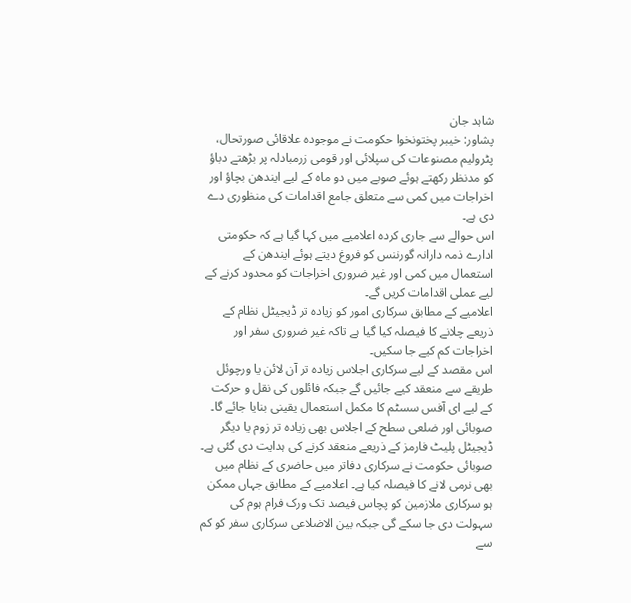شاہد جان
پشاور: خیبر پختونخوا حکومت نے موجودہ علاقائی صورتحال، پٹرولیم مصنوعات کی سپلائی اور قومی زرمبادلہ پر بڑھتے دباؤ کو مدنظر رکھتے ہوئے صوبے میں دو ماہ کے لیے ایندھن بچاؤ اور اخراجات میں کمی سے متعلق جامع اقدامات کی منظوری دے دی ہے۔
اس حوالے سے جاری کردہ اعلامیے میں کہا گیا ہے کہ حکومتی ادارے ذمہ دارانہ گورننس کو فروغ دیتے ہوئے ایندھن کے استعمال میں کمی اور غیر ضروری اخراجات کو محدود کرنے کے لیے عملی اقدامات کریں گے۔
اعلامیے کے مطابق سرکاری امور کو زیادہ تر ڈیجیٹل نظام کے ذریعے چلانے کا فیصلہ کیا گیا ہے تاکہ غیر ضروری سفر اور اخراجات کم کیے جا سکیں۔
اس مقصد کے لیے سرکاری اجلاس زیادہ تر آن لائن یا ورچوئل طریقے سے منعقد کیے جائیں گے جبکہ فائلوں کی نقل و حرکت کے لیے ای آفس سسٹم کا مکمل استعمال یقینی بنایا جائے گا۔ صوبائی اور ضلعی سطح کے اجلاس بھی زیادہ تر زوم یا دیگر ڈیجیٹل پلیٹ فارمز کے ذریعے منعقد کرنے کی ہدایت دی گئی ہے۔
صوبائی حکومت نے سرکاری دفاتر میں حاضری کے نظام میں بھی نرمی لانے کا فیصلہ کیا ہے۔ اعلامیے کے مطابق جہاں ممکن ہو سرکاری ملازمین کو پچاس فیصد تک ورک فرام ہوم کی سہولت دی جا سکے گی جبکہ بین الاضلاعی سرکاری سفر کو کم سے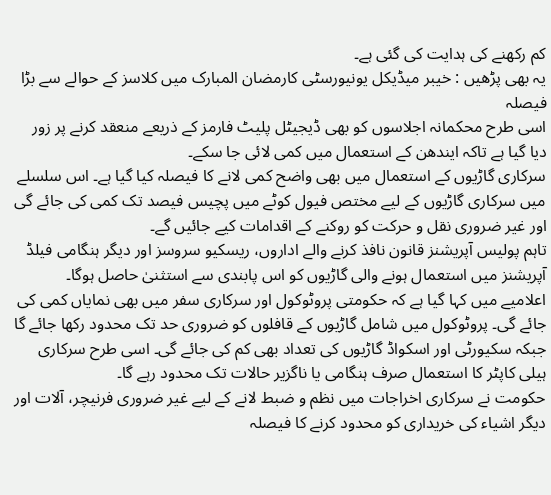کم رکھنے کی ہدایت کی گئی ہے۔
یہ بھی پڑھیں : خیبر میڈیکل یونیورسٹی کارمضان المبارک میں کلاسز کے حوالے سے بڑا فیصلہ
اسی طرح محکمانہ اجلاسوں کو بھی ڈیجیٹل پلیٹ فارمز کے ذریعے منعقد کرنے پر زور دیا گیا ہے تاکہ ایندھن کے استعمال میں کمی لائی جا سکے۔
سرکاری گاڑیوں کے استعمال میں بھی واضح کمی لانے کا فیصلہ کیا گیا ہے۔ اس سلسلے میں سرکاری گاڑیوں کے لیے مختص فیول کوٹے میں پچیس فیصد تک کمی کی جائے گی اور غیر ضروری نقل و حرکت کو روکنے کے اقدامات کیے جائیں گے۔
تاہم پولیس آپریشنز قانون نافذ کرنے والے اداروں، ریسکیو سروسز اور دیگر ہنگامی فیلڈ آپریشنز میں استعمال ہونے والی گاڑیوں کو اس پابندی سے استثنیٰ حاصل ہوگا۔
اعلامیے میں کہا گیا ہے کہ حکومتی پروٹوکول اور سرکاری سفر میں بھی نمایاں کمی کی جائے گی۔ پروٹوکول میں شامل گاڑیوں کے قافلوں کو ضروری حد تک محدود رکھا جائے گا جبکہ سکیورٹی اور اسکواڈ گاڑیوں کی تعداد بھی کم کی جائے گی۔ اسی طرح سرکاری ہیلی کاپٹر کا استعمال صرف ہنگامی یا ناگزیر حالات تک محدود رہے گا۔
حکومت نے سرکاری اخراجات میں نظم و ضبط لانے کے لیے غیر ضروری فرنیچر، آلات اور دیگر اشیاء کی خریداری کو محدود کرنے کا فیصلہ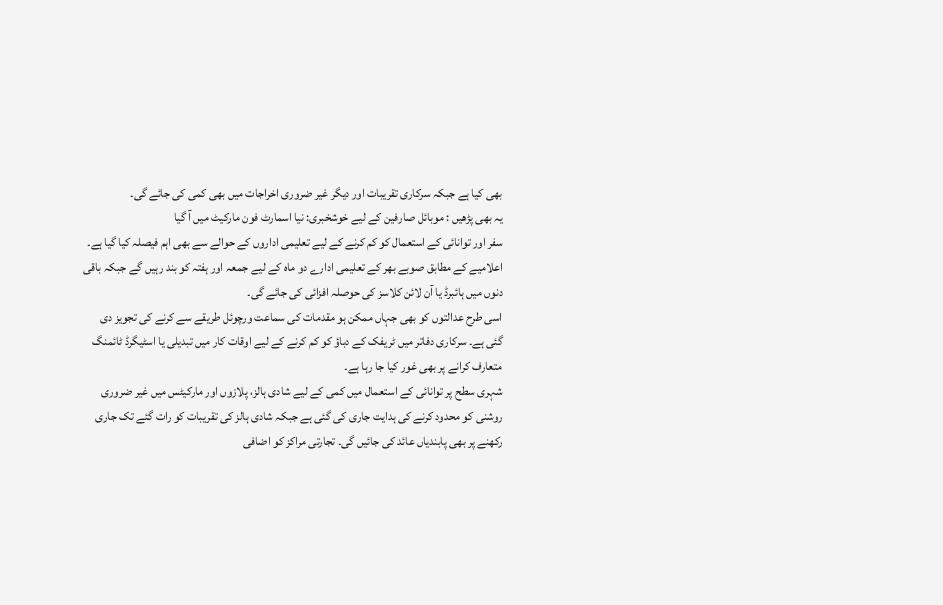بھی کیا ہے جبکہ سرکاری تقریبات اور دیگر غیر ضروری اخراجات میں بھی کمی کی جائے گی۔
یہ بھی پڑھیں : موبائل صارفین کے لیے خوشخبری: نیا اسمارٹ فون مارکیٹ میں آ گیا
سفر اور توانائی کے استعمال کو کم کرنے کے لیے تعلیمی اداروں کے حوالے سے بھی اہم فیصلہ کیا گیا ہے۔ اعلامیے کے مطابق صوبے بھر کے تعلیمی ادارے دو ماہ کے لیے جمعہ اور ہفتہ کو بند رہیں گے جبکہ باقی دنوں میں ہائبرڈ یا آن لائن کلاسز کی حوصلہ افزائی کی جائے گی۔
اسی طرح عدالتوں کو بھی جہاں ممکن ہو مقدمات کی سماعت ورچوئل طریقے سے کرنے کی تجویز دی گئی ہے۔ سرکاری دفاتر میں ٹریفک کے دباؤ کو کم کرنے کے لیے اوقات کار میں تبدیلی یا اسٹیگرڈ ٹائمنگ متعارف کرانے پر بھی غور کیا جا رہا ہے۔
شہری سطح پر توانائی کے استعمال میں کمی کے لیے شادی ہالز، پلازوں اور مارکیٹس میں غیر ضروری روشنی کو محدود کرنے کی ہدایت جاری کی گئی ہے جبکہ شادی ہالز کی تقریبات کو رات گئے تک جاری رکھنے پر بھی پابندیاں عائد کی جائیں گی۔ تجارتی مراکز کو اضافی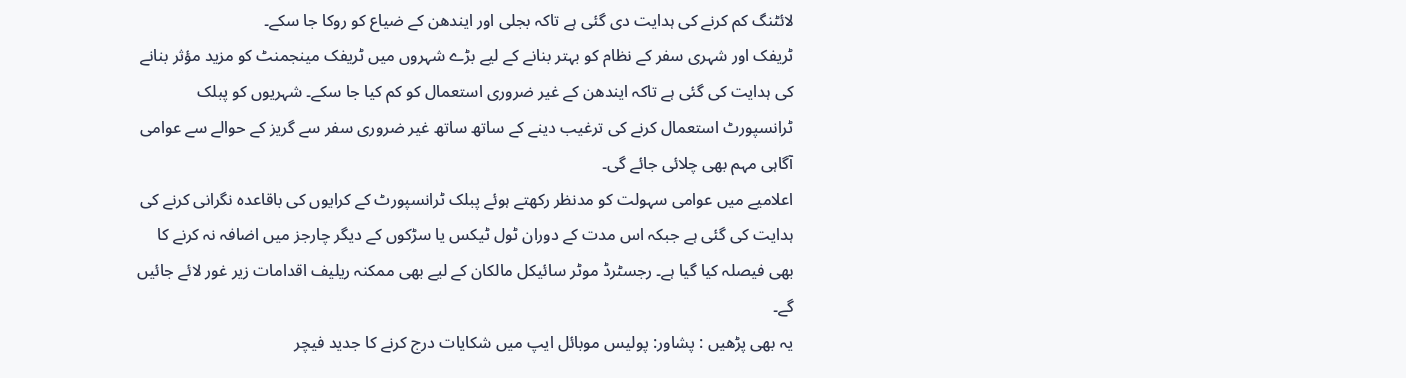لائٹنگ کم کرنے کی ہدایت دی گئی ہے تاکہ بجلی اور ایندھن کے ضیاع کو روکا جا سکے۔
ٹریفک اور شہری سفر کے نظام کو بہتر بنانے کے لیے بڑے شہروں میں ٹریفک مینجمنٹ کو مزید مؤثر بنانے کی ہدایت کی گئی ہے تاکہ ایندھن کے غیر ضروری استعمال کو کم کیا جا سکے۔ شہریوں کو پبلک ٹرانسپورٹ استعمال کرنے کی ترغیب دینے کے ساتھ ساتھ غیر ضروری سفر سے گریز کے حوالے سے عوامی آگاہی مہم بھی چلائی جائے گی۔
اعلامیے میں عوامی سہولت کو مدنظر رکھتے ہوئے پبلک ٹرانسپورٹ کے کرایوں کی باقاعدہ نگرانی کرنے کی ہدایت کی گئی ہے جبکہ اس مدت کے دوران ٹول ٹیکس یا سڑکوں کے دیگر چارجز میں اضافہ نہ کرنے کا بھی فیصلہ کیا گیا ہے۔ رجسٹرڈ موٹر سائیکل مالکان کے لیے بھی ممکنہ ریلیف اقدامات زیر غور لائے جائیں گے۔
یہ بھی پڑھیں : پشاور: پولیس موبائل ایپ میں شکایات درج کرنے کا جدید فیچر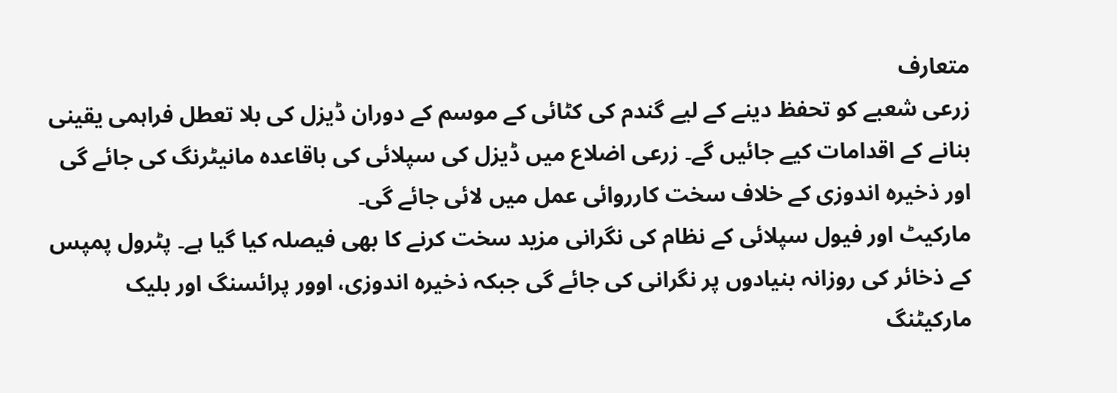متعارف
زرعی شعبے کو تحفظ دینے کے لیے گندم کی کٹائی کے موسم کے دوران ڈیزل کی بلا تعطل فراہمی یقینی بنانے کے اقدامات کیے جائیں گے۔ زرعی اضلاع میں ڈیزل کی سپلائی کی باقاعدہ مانیٹرنگ کی جائے گی اور ذخیرہ اندوزی کے خلاف سخت کارروائی عمل میں لائی جائے گی۔
مارکیٹ اور فیول سپلائی کے نظام کی نگرانی مزید سخت کرنے کا بھی فیصلہ کیا گیا ہے۔ پٹرول پمپس کے ذخائر کی روزانہ بنیادوں پر نگرانی کی جائے گی جبکہ ذخیرہ اندوزی، اوور پرائسنگ اور بلیک مارکیٹنگ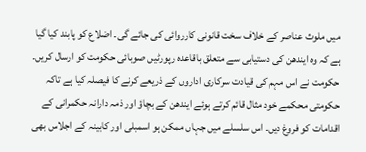میں ملوث عناصر کے خلاف سخت قانونی کارروائی کی جائے گی۔ اضلاع کو پابند کیا گیا ہے کہ وہ ایندھن کی دستیابی سے متعلق باقاعدہ رپورٹیں صوبائی حکومت کو ارسال کریں۔
حکومت نے اس مہم کی قیادت سرکاری اداروں کے ذریعے کرنے کا فیصلہ کیا ہے تاکہ حکومتی محکمے خود مثال قائم کرتے ہوئے ایندھن کے بچاؤ اور ذمہ دارانہ حکمرانی کے اقدامات کو فروغ دیں۔ اس سلسلے میں جہاں ممکن ہو اسمبلی اور کابینہ کے اجلاس بھی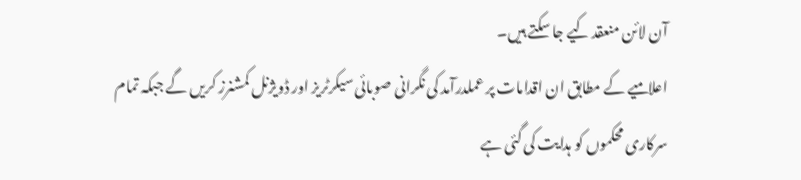آن لائن منعقد کیے جا سکتے ہیں۔
اعلامیے کے مطابق ان اقدامات پر عملدرآمد کی نگرانی صوبائی سیکرٹریز اور ڈویژنل کمشنرز کریں گے جبکہ تمام سرکاری محکموں کو ہدایت کی گئی ہے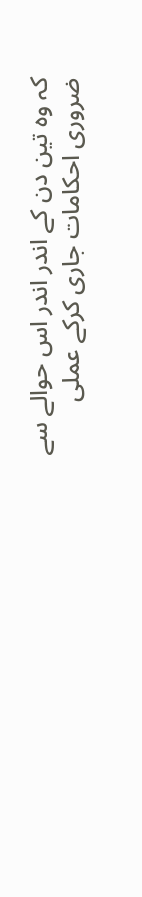کہ وہ تین دن کے اندر اندر اس حوالے سے ضروری احکامات جاری کرکے عملی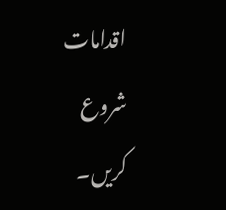اقدامات شروع کریں۔